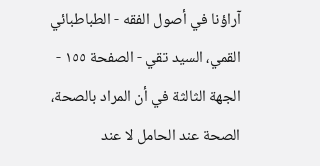آراؤنا في أصول الفقه - الطباطبائي القمي، السيد تقي - الصفحة ١٥٥ - الجهة الثالثة في أن المراد بالصحة، الصحة عند الحامل لا عند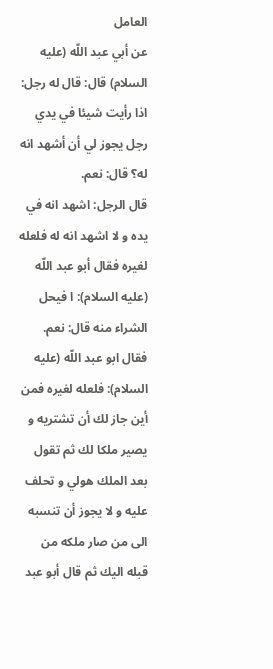العامل
عن أبي عبد اللّه (عليه السلام) قال: قال له رجل: اذا رأيت شيئا في يدي رجل يجوز لي أن أشهد انه له؟ قال: نعم.
قال الرجل: اشهد انه في يده و لا اشهد انه له فلعله لغيره فقال أبو عبد اللّه (عليه السلام): ا فيحل الشراء منه قال: نعم.
فقال ابو عبد اللّه (عليه السلام): فلعله لغيره فمن أين جاز لك أن تشتريه و يصير ملكا لك ثم تقول بعد الملك هولي و تحلف عليه و لا يجوز أن تنسبه الى من صار ملكه من قبله اليك ثم قال أبو عبد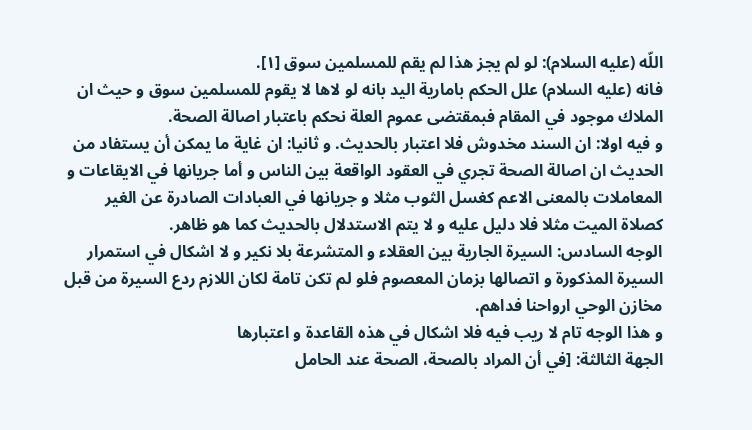اللّه (عليه السلام): لو لم يجز هذا لم يقم للمسلمين سوق [١].
فانه (عليه السلام) علل الحكم بامارية اليد بانه لو لاها لا يقوم للمسلمين سوق و حيث ان الملاك موجود في المقام فبمقتضى عموم العلة نحكم باعتبار اصالة الصحة.
و فيه اولا: ان السند مخدوش فلا اعتبار بالحديث. و ثانيا: ان غاية ما يمكن أن يستفاد من الحديث ان اصالة الصحة تجري في العقود الواقعة بين الناس و أما جريانها في الايقاعات و المعاملات بالمعنى الاعم كغسل الثوب مثلا و جريانها في العبادات الصادرة عن الغير كصلاة الميت مثلا فلا دليل عليه و لا يتم الاستدلال بالحديث كما هو ظاهر.
الوجه السادس: السيرة الجارية بين العقلاء و المتشرعة بلا نكير و لا اشكال في استمرار السيرة المذكورة و اتصالها بزمان المعصوم فلو لم تكن تامة لكان اللازم ردع السيرة من قبل مخازن الوحي ارواحنا فداهم.
و هذا الوجه تام لا ريب فيه فلا اشكال في هذه القاعدة و اعتبارها
الجهة الثالثة: [في أن المراد بالصحة، الصحة عند الحامل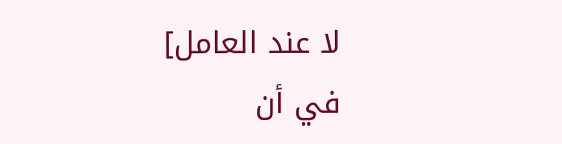لا عند العامل]
في أن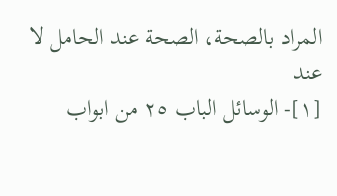المراد بالصحة، الصحة عند الحامل لا عند
[١]- الوسائل الباب ٢٥ من ابواب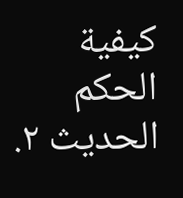كيفية الحكم الحديث ٢.